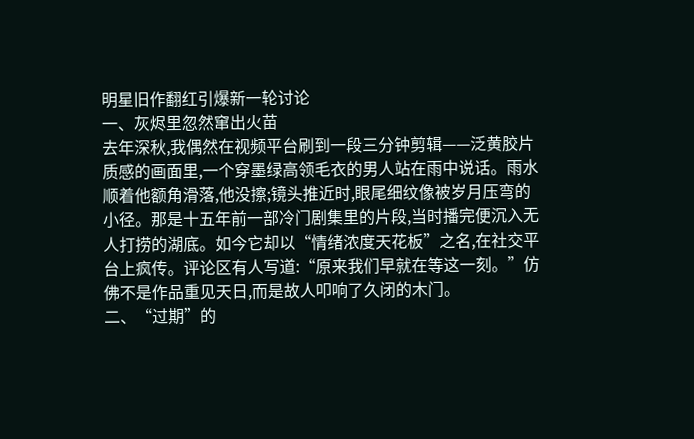明星旧作翻红引爆新一轮讨论
一、灰烬里忽然窜出火苗
去年深秋,我偶然在视频平台刷到一段三分钟剪辑——泛黄胶片质感的画面里,一个穿墨绿高领毛衣的男人站在雨中说话。雨水顺着他额角滑落,他没擦;镜头推近时,眼尾细纹像被岁月压弯的小径。那是十五年前一部冷门剧集里的片段,当时播完便沉入无人打捞的湖底。如今它却以“情绪浓度天花板”之名,在社交平台上疯传。评论区有人写道:“原来我们早就在等这一刻。”仿佛不是作品重见天日,而是故人叩响了久闭的木门。
二、“过期”的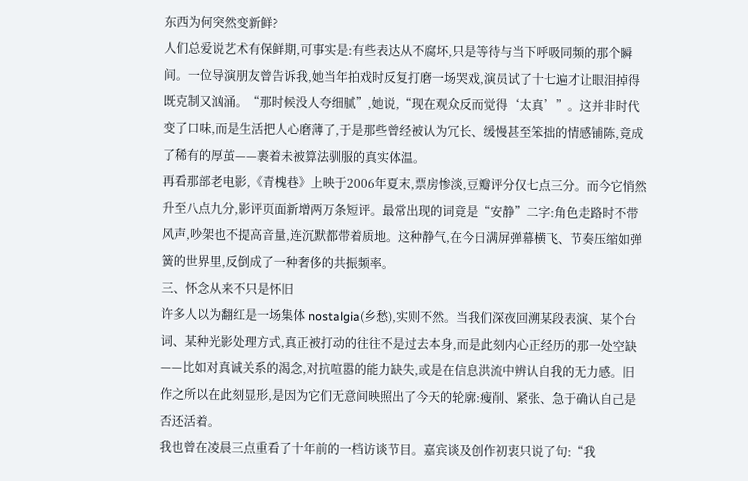东西为何突然变新鲜?
人们总爱说艺术有保鲜期,可事实是:有些表达从不腐坏,只是等待与当下呼吸同频的那个瞬间。一位导演朋友曾告诉我,她当年拍戏时反复打磨一场哭戏,演员试了十七遍才让眼泪掉得既克制又汹涌。“那时候没人夸细腻”,她说,“现在观众反而觉得‘太真’”。这并非时代变了口味,而是生活把人心磨薄了,于是那些曾经被认为冗长、缓慢甚至笨拙的情感铺陈,竟成了稀有的厚茧——裹着未被算法驯服的真实体温。
再看那部老电影,《青槐巷》上映于2006年夏末,票房惨淡,豆瓣评分仅七点三分。而今它悄然升至八点九分,影评页面新增两万条短评。最常出现的词竟是“安静”二字:角色走路时不带风声,吵架也不提高音量,连沉默都带着质地。这种静气,在今日满屏弹幕横飞、节奏压缩如弹簧的世界里,反倒成了一种奢侈的共振频率。
三、怀念从来不只是怀旧
许多人以为翻红是一场集体 nostalgia(乡愁),实则不然。当我们深夜回溯某段表演、某个台词、某种光影处理方式,真正被打动的往往不是过去本身,而是此刻内心正经历的那一处空缺——比如对真诚关系的渴念,对抗喧嚣的能力缺失,或是在信息洪流中辨认自我的无力感。旧作之所以在此刻显形,是因为它们无意间映照出了今天的轮廓:瘦削、紧张、急于确认自己是否还活着。
我也曾在凌晨三点重看了十年前的一档访谈节目。嘉宾谈及创作初衷只说了句:“我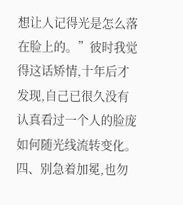想让人记得光是怎么落在脸上的。”彼时我觉得这话矫情,十年后才发现,自己已很久没有认真看过一个人的脸庞如何随光线流转变化。
四、别急着加冕,也勿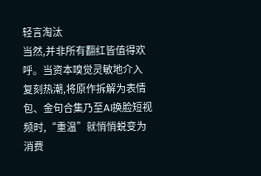轻言淘汰
当然,并非所有翻红皆值得欢呼。当资本嗅觉灵敏地介入复刻热潮,将原作拆解为表情包、金句合集乃至AI换脸短视频时,“重温”就悄悄蜕变为消费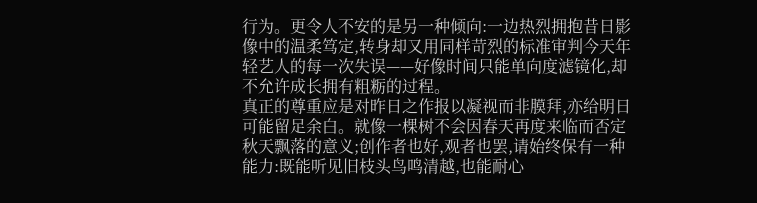行为。更令人不安的是另一种倾向:一边热烈拥抱昔日影像中的温柔笃定,转身却又用同样苛烈的标准审判今天年轻艺人的每一次失误——好像时间只能单向度滤镜化,却不允许成长拥有粗粝的过程。
真正的尊重应是对昨日之作报以凝视而非膜拜,亦给明日可能留足余白。就像一棵树不会因春天再度来临而否定秋天飘落的意义;创作者也好,观者也罢,请始终保有一种能力:既能听见旧枝头鸟鸣清越,也能耐心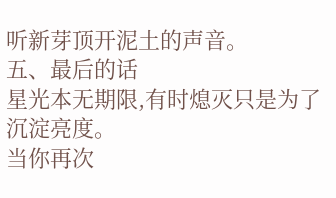听新芽顶开泥土的声音。
五、最后的话
星光本无期限,有时熄灭只是为了沉淀亮度。
当你再次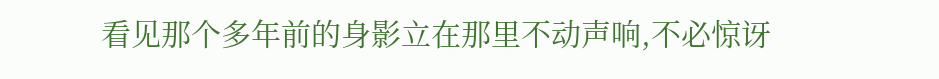看见那个多年前的身影立在那里不动声响,不必惊讶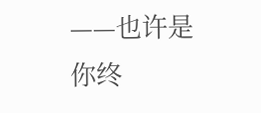——也许是你终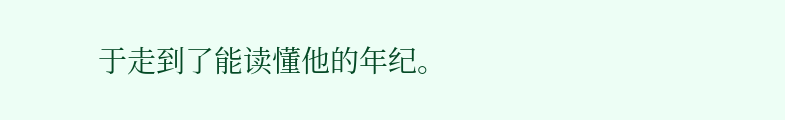于走到了能读懂他的年纪。